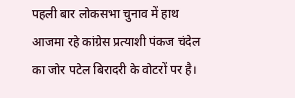पहली बार लोकसभा चुनाव में हाथ आजमा रहे कांग्रेस प्रत्याशी पंकज चंदेल का जोर पटेल बिरादरी के वोटरों पर है।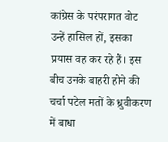कांग्रेस के परंपरागत वोट उन्हें हासिल हों, इसका प्रयास वह कर रहे हैं। इस बीच उनके बाहरी होने की चर्चा पटेल मतों के ध्रुवीकरण में बाधा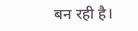बन रही है।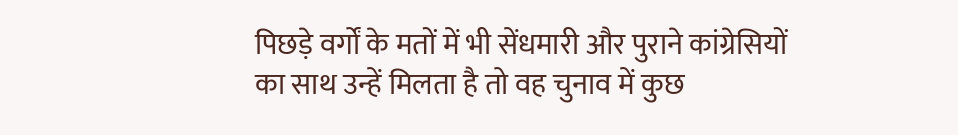पिछड़े वर्गों के मतों में भी सेंधमारी और पुराने कांग्रेसियों का साथ उन्हें मिलता है तो वह चुनाव में कुछ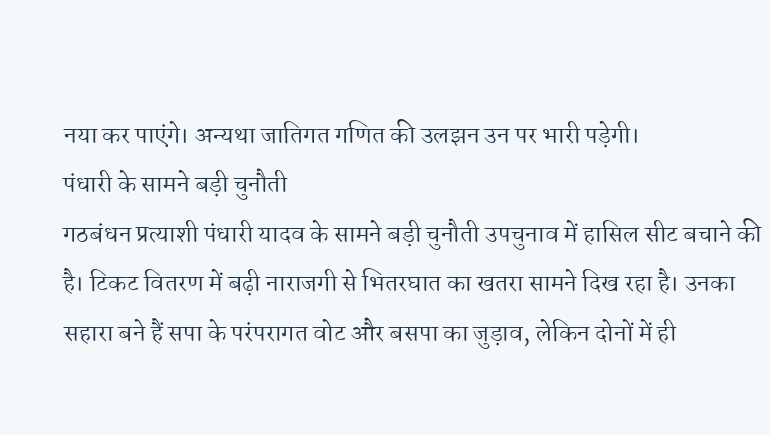नया कर पाएंगे। अन्यथा जातिगत गणित की उलझन उन पर भारी पड़ेगी।
पंधारी के सामने बड़ी चुनौती
गठबंधन प्रत्याशी पंधारी यादव के सामने बड़ी चुनौती उपचुनाव में हासिल सीट बचाने की है। टिकट वितरण में बढ़ी नाराजगी से भितरघात का खतरा सामने दिख रहा है। उनका सहारा बने हैं सपा के परंपरागत वोट और बसपा का जुड़ाव, लेकिन दोनों में ही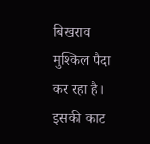बिखराव मुश्किल पैदा कर रहा है। इसकी काट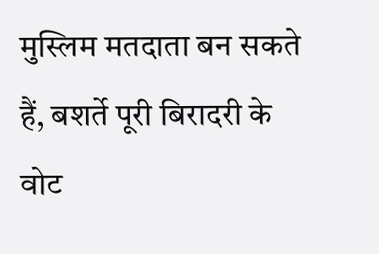मुस्लिम मतदाता बन सकते हैं, बशर्ते पूरी बिरादरी के वोट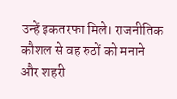उन्हें इकतरफा मिले। राजनीतिक कौशल से वह रुठों को मनाने और शहरी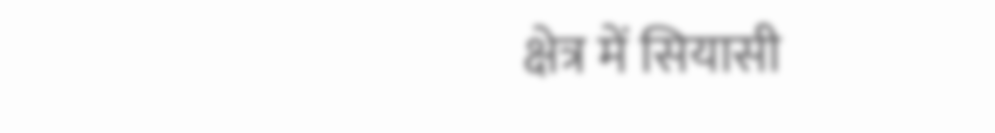क्षेत्र में सियासी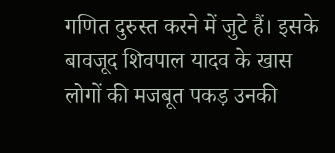गणित दुरुस्त करने में जुटे हैं। इसके बावजूद शिवपाल यादव के खास लोगों की मजबूत पकड़ उनकी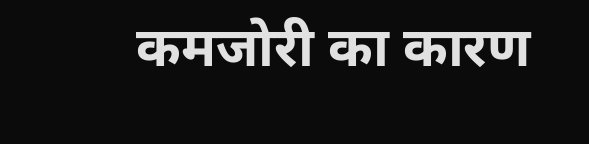कमजोरी का कारण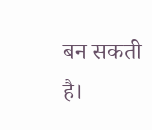बन सकती है।